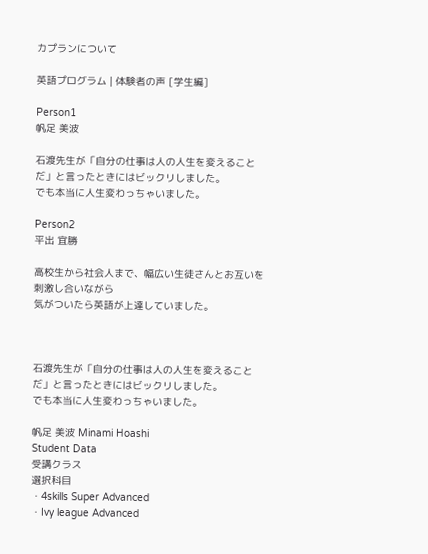カプランについて

英語プログラム | 体験者の声 [学生編]

Person1
帆足 美波

石渡先生が「自分の仕事は人の人生を変えることだ」と言ったときにはビックリしました。
でも本当に人生変わっちゃいました。

Person2
平出 宜勝

高校生から社会人まで、幅広い生徒さんとお互いを刺激し合いながら
気がついたら英語が上達していました。



石渡先生が「自分の仕事は人の人生を変えることだ」と言ったときにはビックリしました。
でも本当に人生変わっちゃいました。

帆足 美波 Minami Hoashi
Student Data
受講クラス
選択科目
・4skills Super Advanced
・Ivy league Advanced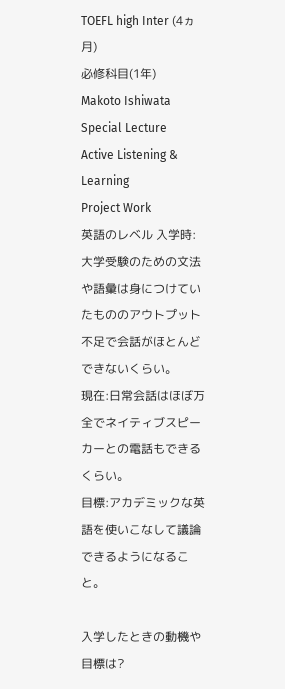TOEFL high Inter (4ヵ月)
必修科目(1年)
Makoto Ishiwata Special Lecture
Active Listening & Learning
Project Work
英語のレベル 入学時:大学受験のための文法や語彙は身につけていたもののアウトプット不足で会話がほとんどできないくらい。
現在:日常会話はほぼ万全でネイティブスピーカーとの電話もできるくらい。
目標:アカデミックな英語を使いこなして議論できるようになること。

入学したときの動機や目標は?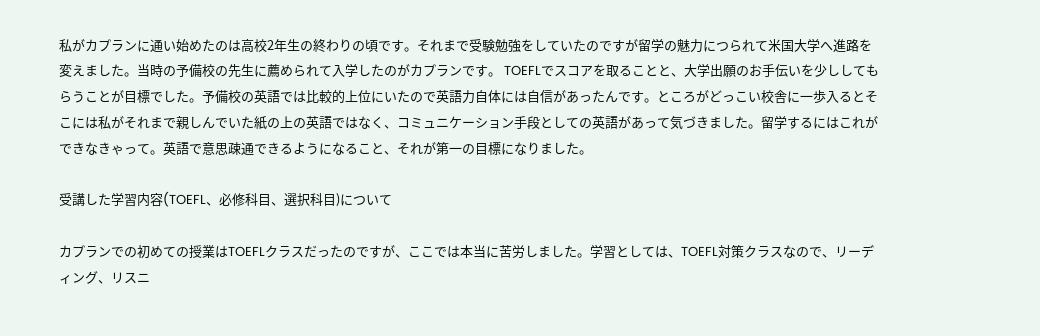私がカプランに通い始めたのは高校2年生の終わりの頃です。それまで受験勉強をしていたのですが留学の魅力につられて米国大学へ進路を変えました。当時の予備校の先生に薦められて入学したのがカプランです。 TOEFLでスコアを取ることと、大学出願のお手伝いを少ししてもらうことが目標でした。予備校の英語では比較的上位にいたので英語力自体には自信があったんです。ところがどっこい校舎に一歩入るとそこには私がそれまで親しんでいた紙の上の英語ではなく、コミュニケーション手段としての英語があって気づきました。留学するにはこれができなきゃって。英語で意思疎通できるようになること、それが第一の目標になりました。

受講した学習内容(TOEFL、必修科目、選択科目)について

カプランでの初めての授業はTOEFLクラスだったのですが、ここでは本当に苦労しました。学習としては、TOEFL対策クラスなので、リーディング、リスニ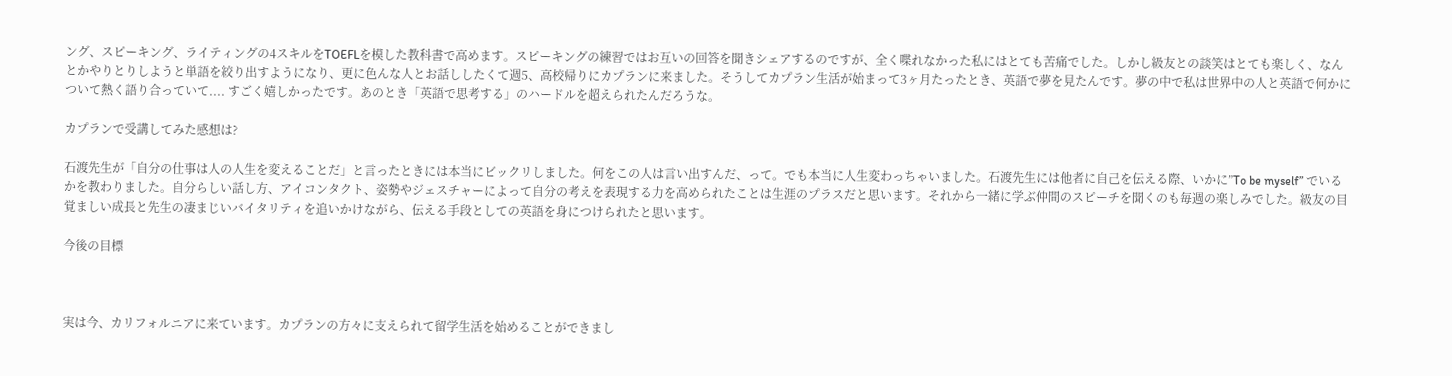ング、スピーキング、ライティングの4スキルをTOEFLを模した教科書で高めます。スピーキングの練習ではお互いの回答を聞きシェアするのですが、全く喋れなかった私にはとても苦痛でした。しかし級友との談笑はとても楽しく、なんとかやりとりしようと単語を絞り出すようになり、更に色んな人とお話ししたくて週5、高校帰りにカプランに来ました。そうしてカプラン生活が始まって3ヶ月たったとき、英語で夢を見たんです。夢の中で私は世界中の人と英語で何かについて熱く語り合っていて.... すごく嬉しかったです。あのとき「英語で思考する」のハードルを超えられたんだろうな。

カプランで受講してみた感想は?

石渡先生が「自分の仕事は人の人生を変えることだ」と言ったときには本当にビックリしました。何をこの人は言い出すんだ、って。でも本当に人生変わっちゃいました。石渡先生には他者に自己を伝える際、いかに”To be myself” でいるかを教わりました。自分らしい話し方、アイコンタクト、姿勢やジェスチャーによって自分の考えを表現する力を高められたことは生涯のプラスだと思います。それから一緒に学ぶ仲間のスピーチを聞くのも毎週の楽しみでした。級友の目覚ましい成長と先生の凄まじいバイタリティを追いかけながら、伝える手段としての英語を身につけられたと思います。

今後の目標



実は今、カリフォルニアに来ています。カプランの方々に支えられて留学生活を始めることができまし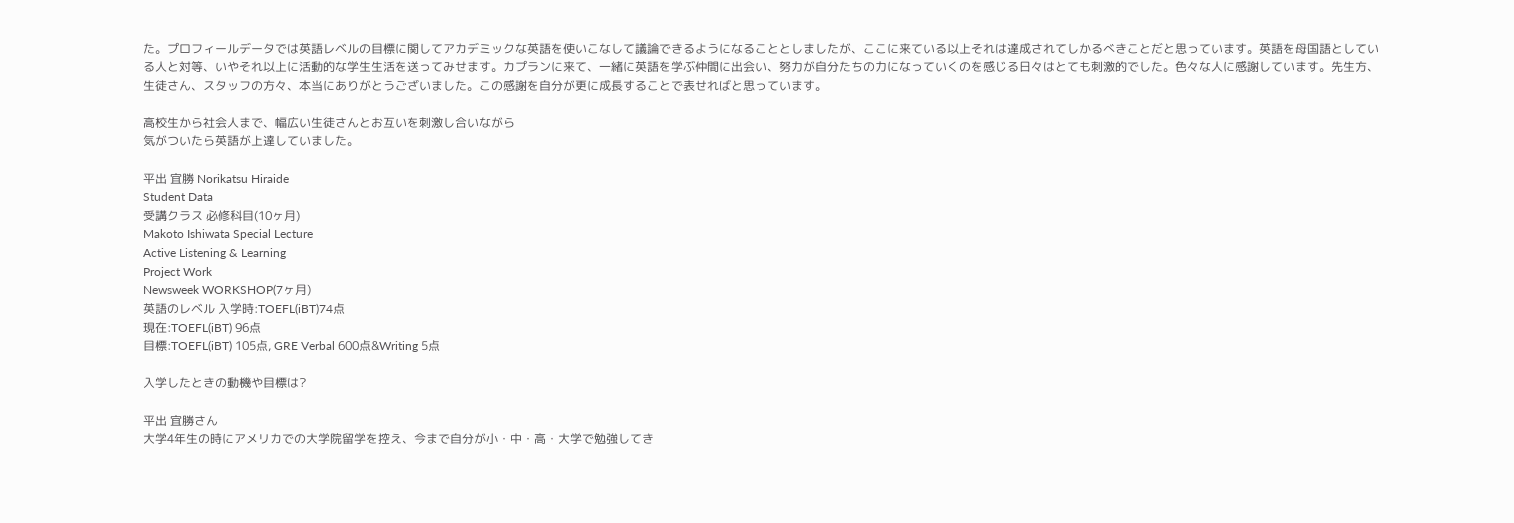た。プロフィールデータでは英語レベルの目標に関してアカデミックな英語を使いこなして議論できるようになることとしましたが、ここに来ている以上それは達成されてしかるべきことだと思っています。英語を母国語としている人と対等、いやそれ以上に活動的な学生生活を送ってみせます。カプランに来て、一緒に英語を学ぶ仲間に出会い、努力が自分たちの力になっていくのを感じる日々はとても刺激的でした。色々な人に感謝しています。先生方、生徒さん、スタッフの方々、本当にありがとうございました。この感謝を自分が更に成長することで表せればと思っています。

高校生から社会人まで、幅広い生徒さんとお互いを刺激し合いながら
気がついたら英語が上達していました。

平出 宜勝 Norikatsu Hiraide
Student Data
受講クラス 必修科目(10ヶ月)
Makoto Ishiwata Special Lecture
Active Listening & Learning
Project Work
Newsweek WORKSHOP(7ヶ月)
英語のレベル 入学時:TOEFL(iBT)74点
現在:TOEFL(iBT) 96点
目標:TOEFL(iBT) 105点, GRE Verbal 600点&Writing 5点

入学したときの動機や目標は?

平出 宜勝さん
大学4年生の時にアメリカでの大学院留学を控え、今まで自分が小・中・高・大学で勉強してき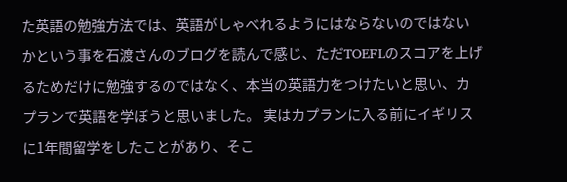た英語の勉強方法では、英語がしゃべれるようにはならないのではないかという事を石渡さんのブログを読んで感じ、ただTOEFLのスコアを上げるためだけに勉強するのではなく、本当の英語力をつけたいと思い、カプランで英語を学ぼうと思いました。 実はカプランに入る前にイギリスに1年間留学をしたことがあり、そこ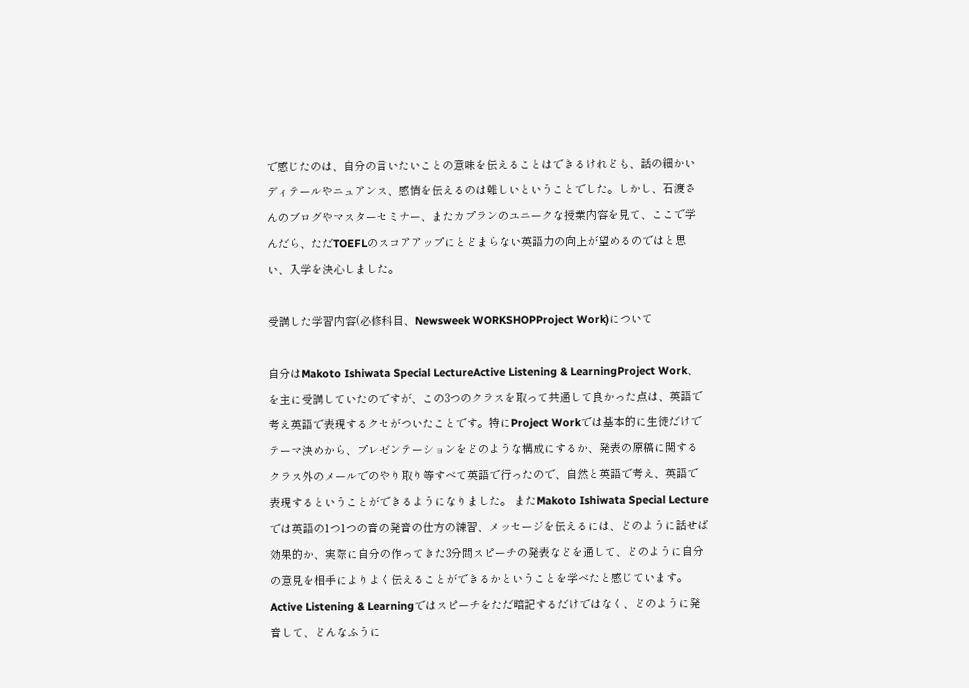で感じたのは、自分の言いたいことの意味を伝えることはできるけれども、話の細かいディテールやニュアンス、感情を伝えるのは難しいということでした。しかし、石渡さんのブログやマスターセミナー、またカプランのユニークな授業内容を見て、ここで学んだら、ただTOEFLのスコアアップにとどまらない英語力の向上が望めるのではと思い、入学を決心しました。

受講した学習内容(必修科目、Newsweek WORKSHOPProject Work)について

自分はMakoto Ishiwata Special LectureActive Listening & LearningProject Work、を主に受講していたのですが、この3つのクラスを取って共通して良かった点は、英語で考え英語で表現するクセがついたことです。特にProject Workでは基本的に生徒だけでテーマ決めから、プレゼンテーションをどのような構成にするか、発表の原稿に関するクラス外のメールでのやり取り等すべて英語で行ったので、自然と英語で考え、英語で表現するということができるようになりました。 またMakoto Ishiwata Special Lectureでは英語の1つ1つの音の発音の仕方の練習、メッセージを伝えるには、どのように話せば効果的か、実際に自分の作ってきた3分間スピーチの発表などを通して、どのように自分の意見を相手によりよく伝えることができるかということを学べたと感じています。 Active Listening & Learningではスピーチをただ暗記するだけではなく、どのように発音して、どんなふうに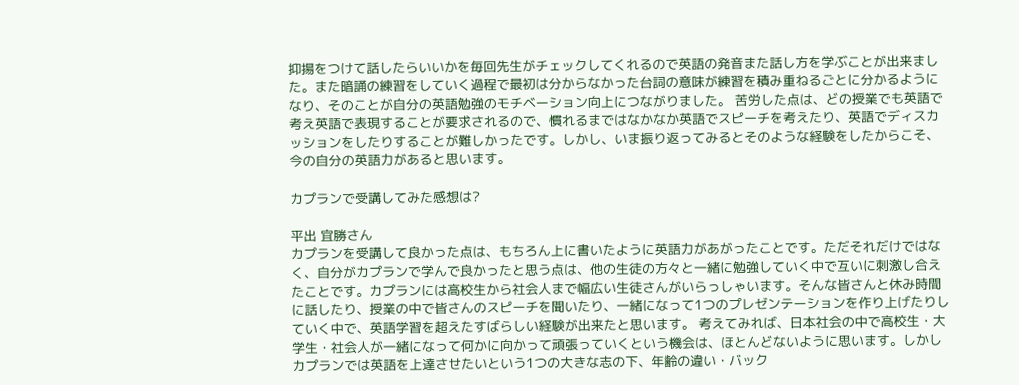抑揚をつけて話したらいいかを毎回先生がチェックしてくれるので英語の発音また話し方を学ぶことが出来ました。また暗誦の練習をしていく過程で最初は分からなかった台詞の意味が練習を積み重ねるごとに分かるようになり、そのことが自分の英語勉強のモチベーション向上につながりました。 苦労した点は、どの授業でも英語で考え英語で表現することが要求されるので、慣れるまではなかなか英語でスピーチを考えたり、英語でディスカッションをしたりすることが難しかったです。しかし、いま振り返ってみるとそのような経験をしたからこそ、今の自分の英語力があると思います。

カプランで受講してみた感想は?

平出 宜勝さん
カプランを受講して良かった点は、もちろん上に書いたように英語力があがったことです。ただそれだけではなく、自分がカプランで学んで良かったと思う点は、他の生徒の方々と一緒に勉強していく中で互いに刺激し合えたことです。カプランには高校生から社会人まで幅広い生徒さんがいらっしゃいます。そんな皆さんと休み時間に話したり、授業の中で皆さんのスピーチを聞いたり、一緒になって1つのプレゼンテーションを作り上げたりしていく中で、英語学習を超えたすばらしい経験が出来たと思います。 考えてみれば、日本社会の中で高校生・大学生・社会人が一緒になって何かに向かって頑張っていくという機会は、ほとんどないように思います。しかしカプランでは英語を上達させたいという1つの大きな志の下、年齢の違い・バック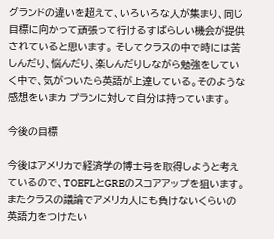グランドの違いを超えて、いろいろな人が集まり、同じ目標に向かって頑張って行けるすばらしい機会が提供されていると思います。 そしてクラスの中で時には苦しんだり、悩んだり、楽しんだりしながら勉強をしていく中で、気がついたら英語が上達している。そのような感想をいまカ プランに対して自分は持っています。

今後の目標

今後はアメリカで経済学の博士号を取得しようと考えているので、TOEFLとGREのスコアアップを狙います。 またクラスの議論でアメリカ人にも負けないくらいの英語力をつけたい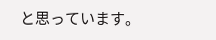と思っています。